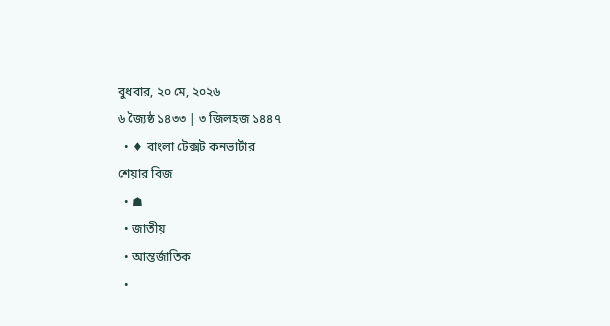বুধবার, ২০ মে, ২০২৬
৬ জ্যৈষ্ঠ ১৪৩৩ | ৩ জিলহজ ১৪৪৭
  • ♦ বাংলা টেক্সট কনভার্টার
শেয়ার বিজ
  • ☗
  • জাতীয়
  • আন্তর্জাতিক
  •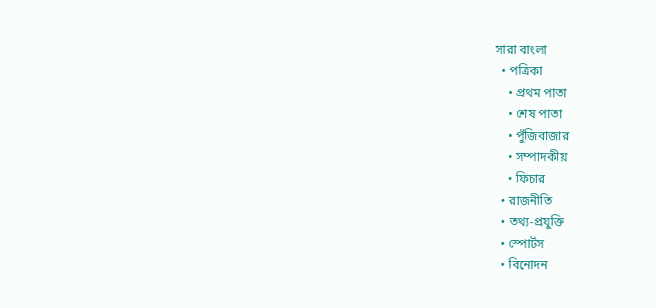সারা বাংলা
  • পত্রিকা
    • প্রথম পাতা
    • শেষ পাতা
    • পুঁজিবাজার
    • সম্পাদকীয়
    • ফিচার
  • রাজনীতি
  • তথ্য-প্রযুক্তি
  • স্পোর্টস
  • বিনোদন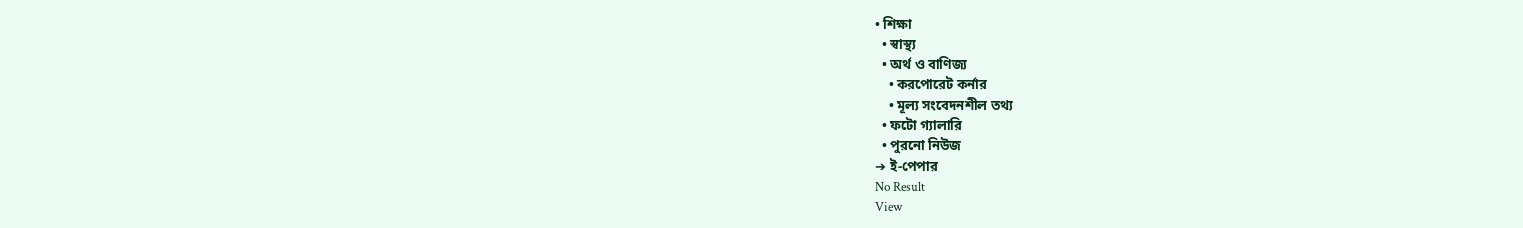• শিক্ষা
  • স্বাস্থ্য
  • অর্থ ও বাণিজ্য
    • করপোরেট কর্নার
    • মূল্য সংবেদনশীল তথ্য
  • ফটো গ্যালারি
  • পুরনো নিউজ
➔ ই-পেপার
No Result
View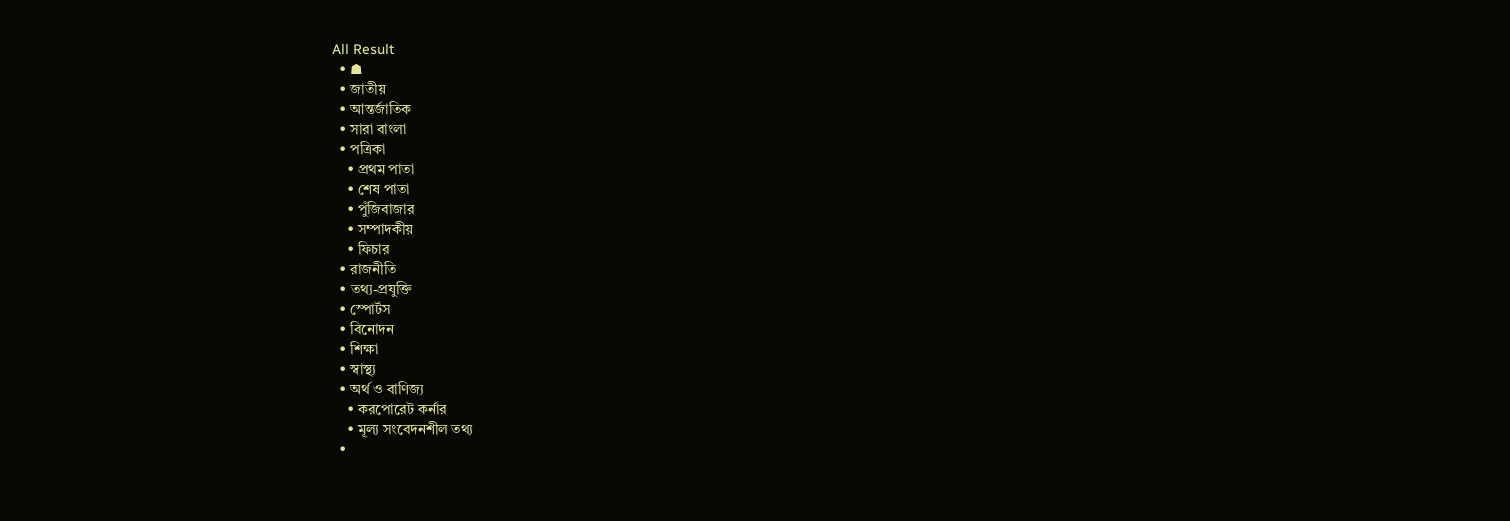All Result
  • ☗
  • জাতীয়
  • আন্তর্জাতিক
  • সারা বাংলা
  • পত্রিকা
    • প্রথম পাতা
    • শেষ পাতা
    • পুঁজিবাজার
    • সম্পাদকীয়
    • ফিচার
  • রাজনীতি
  • তথ্য-প্রযুক্তি
  • স্পোর্টস
  • বিনোদন
  • শিক্ষা
  • স্বাস্থ্য
  • অর্থ ও বাণিজ্য
    • করপোরেট কর্নার
    • মূল্য সংবেদনশীল তথ্য
  •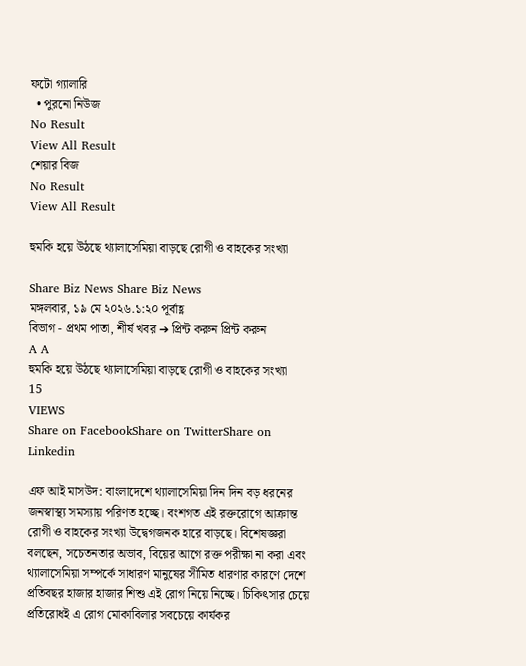ফটো গ্যালারি
  • পুরনো নিউজ
No Result
View All Result
শেয়ার বিজ
No Result
View All Result

হুমকি হয়ে উঠছে থ্যালাসেমিয়া বাড়ছে রোগী ও বাহকের সংখ্যা

Share Biz News Share Biz News
মঙ্গলবার, ১৯ মে ২০২৬.১:২০ পূর্বাহ্ণ
বিভাগ - প্রথম পাতা, শীর্ষ খবর ➔ প্রিন্ট করুন প্রিন্ট করুন
A A
হুমকি হয়ে উঠছে থ্যালাসেমিয়া বাড়ছে রোগী ও বাহকের সংখ্যা
15
VIEWS
Share on FacebookShare on TwitterShare on Linkedin

এফ আই মাসউদ: বাংলাদেশে থ্যালাসেমিয়া দিন দিন বড় ধরনের জনস্বাস্থ্য সমস্যায় পরিণত হচ্ছে। বংশগত এই রক্তরোগে আক্রান্ত রোগী ও বাহকের সংখ্যা উদ্বেগজনক হারে বাড়ছে। বিশেষজ্ঞরা বলছেন, সচেতনতার অভাব, বিয়ের আগে রক্ত পরীক্ষা না করা এবং থ্যালাসেমিয়া সম্পর্কে সাধারণ মানুষের সীমিত ধারণার কারণে দেশে প্রতিবছর হাজার হাজার শিশু এই রোগ নিয়ে নিচ্ছে। চিকিৎসার চেয়ে প্রতিরোধই এ রোগ মোকাবিলার সবচেয়ে কার্যকর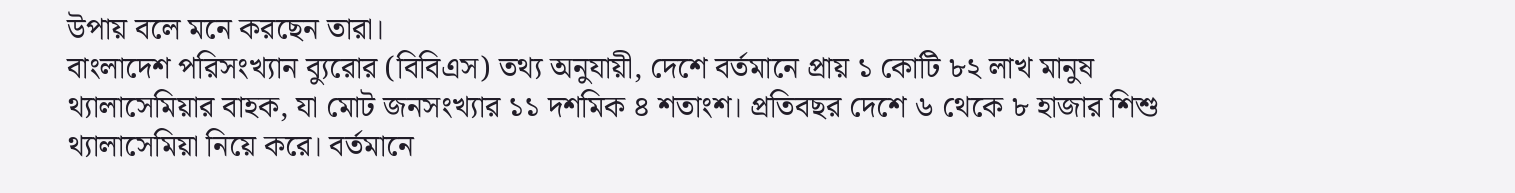উপায় বলে মনে করছেন তারা।
বাংলাদেশ পরিসংখ্যান ব্যুরোর (বিবিএস) তথ্য অনুযায়ী, দেশে বর্তমানে প্রায় ১ কোটি ৮২ লাখ মানুষ থ্যালাসেমিয়ার বাহক, যা মোট জনসংখ্যার ১১ দশমিক ৪ শতাংশ। প্রতিবছর দেশে ৬ থেকে ৮ হাজার শিশু থ্যালাসেমিয়া নিয়ে করে। বর্তমানে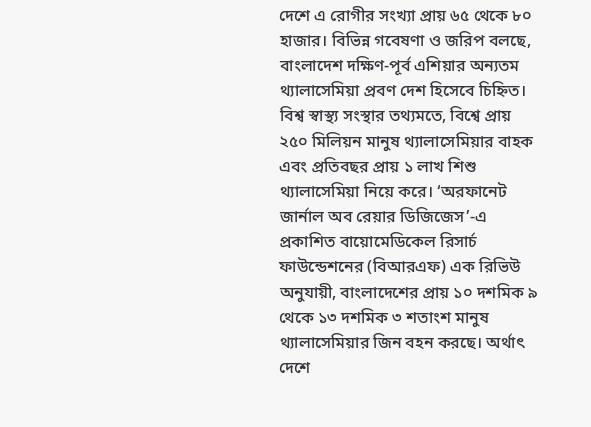দেশে এ রোগীর সংখ্যা প্রায় ৬৫ থেকে ৮০ হাজার। বিভিন্ন গবেষণা ও জরিপ বলছে, বাংলাদেশ দক্ষিণ-পূর্ব এশিয়ার অন্যতম থ্যালাসেমিয়া প্রবণ দেশ হিসেবে চিহ্নিত।
বিশ্ব স্বাস্থ্য সংস্থার তথ্যমতে, বিশ্বে প্রায় ২৫০ মিলিয়ন মানুষ থ্যালাসেমিয়ার বাহক এবং প্রতিবছর প্রায় ১ লাখ শিশু থ্যালাসেমিয়া নিয়ে করে। ‘অরফানেট জার্নাল অব রেয়ার ডিজিজেস’-এ প্রকাশিত বায়োমেডিকেল রিসার্চ ফাউন্ডেশনের (বিআরএফ) এক রিভিউ অনুযায়ী, বাংলাদেশের প্রায় ১০ দশমিক ৯ থেকে ১৩ দশমিক ৩ শতাংশ মানুষ থ্যালাসেমিয়ার জিন বহন করছে। অর্থাৎ দেশে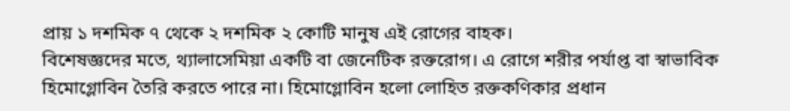প্রায় ১ দশমিক ৭ থেকে ২ দশমিক ২ কোটি মানুষ এই রোগের বাহক।
বিশেষজ্ঞদের মতে, থ্যালাসেমিয়া একটি বা জেনেটিক রক্তরোগ। এ রোগে শরীর পর্যাপ্ত বা স্বাভাবিক হিমোগ্লোবিন তৈরি করতে পারে না। হিমোগ্লোবিন হলো লোহিত রক্তকণিকার প্রধান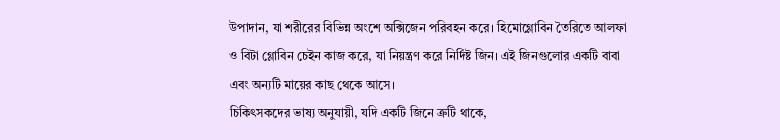উপাদান, যা শরীরের বিভিন্ন অংশে অক্সিজেন পরিবহন করে। হিমোগ্লোবিন তৈরিতে আলফা ও বিটা গ্লোবিন চেইন কাজ করে, যা নিয়ন্ত্রণ করে নির্দিষ্ট জিন। এই জিনগুলোর একটি বাবা এবং অন্যটি মায়ের কাছ থেকে আসে।
চিকিৎসকদের ভাষ্য অনুযায়ী, যদি একটি জিনে ত্রুটি থাকে,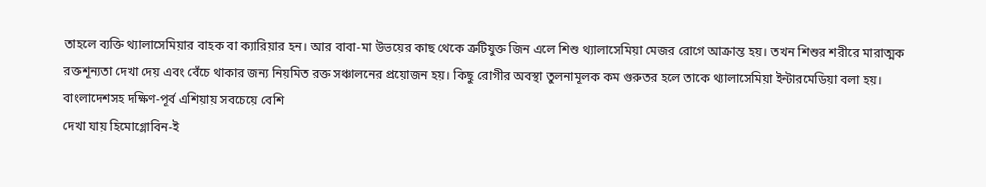তাহলে ব্যক্তি থ্যালাসেমিয়ার বাহক বা ক্যারিয়ার হন। আর বাবা-মা উভয়ের কাছ থেকে ত্রুটিযুক্ত জিন এলে শিশু থ্যালাসেমিয়া মেজর রোগে আক্রান্ত হয়। তখন শিশুর শরীরে মারাত্মক রক্তশূন্যতা দেখা দেয় এবং বেঁচে থাকার জন্য নিয়মিত রক্ত সঞ্চালনের প্রয়োজন হয়। কিছু রোগীর অবস্থা তুলনামূলক কম গুরুতর হলে তাকে থ্যালাসেমিয়া ইন্টারমেডিয়া বলা হয়।
বাংলাদেশসহ দক্ষিণ-পূর্ব এশিয়ায় সবচেয়ে বেশি
দেখা যায় হিমোগ্লোবিন-ই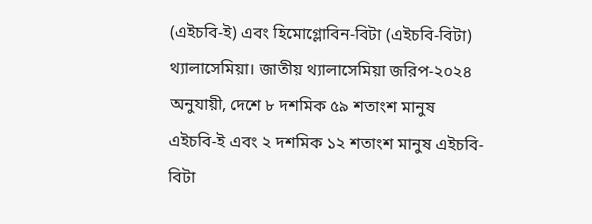(এইচবি-ই) এবং হিমোগ্লোবিন-বিটা (এইচবি-বিটা) থ্যালাসেমিয়া। জাতীয় থ্যালাসেমিয়া জরিপ-২০২৪ অনুযায়ী, দেশে ৮ দশমিক ৫৯ শতাংশ মানুষ এইচবি-ই এবং ২ দশমিক ১২ শতাংশ মানুষ এইচবি-বিটা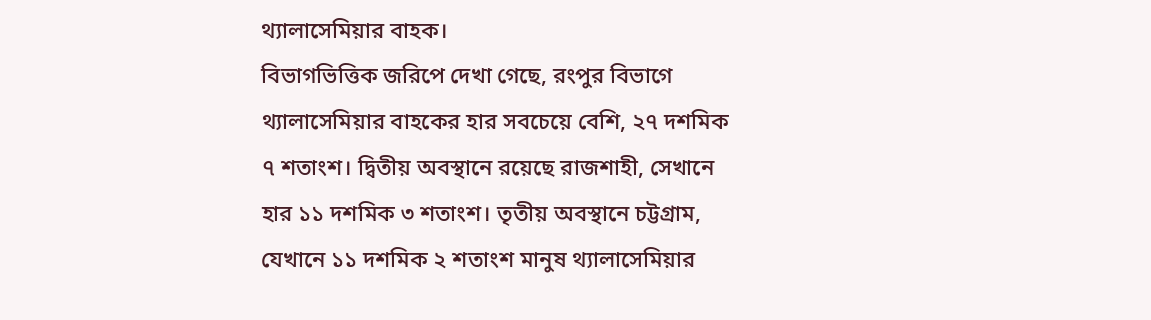থ্যালাসেমিয়ার বাহক।
বিভাগভিত্তিক জরিপে দেখা গেছে, রংপুর বিভাগে থ্যালাসেমিয়ার বাহকের হার সবচেয়ে বেশি, ২৭ দশমিক ৭ শতাংশ। দ্বিতীয় অবস্থানে রয়েছে রাজশাহী, সেখানে হার ১১ দশমিক ৩ শতাংশ। তৃতীয় অবস্থানে চট্টগ্রাম, যেখানে ১১ দশমিক ২ শতাংশ মানুষ থ্যালাসেমিয়ার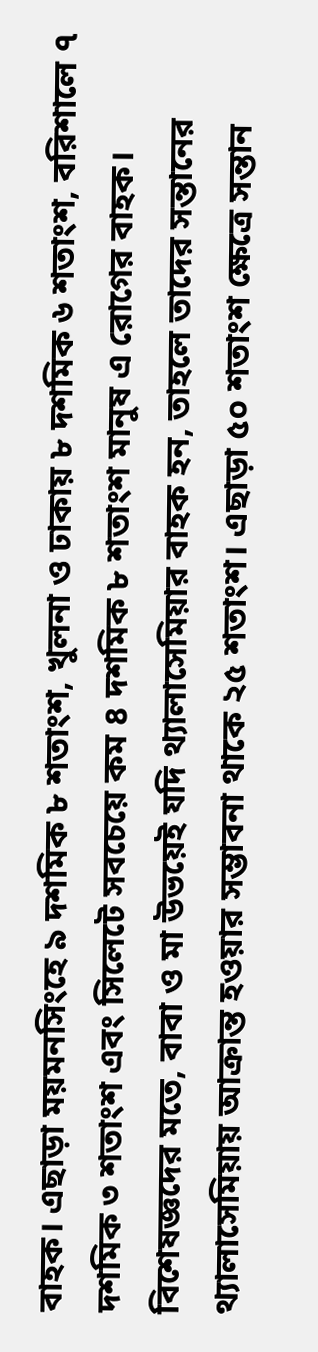বাহক। এছাড়া ময়মনসিংহে ৯ দশমিক ৮ শতাংশ, খুলনা ও ঢাকায় ৮ দশমিক ৬ শতাংশ, বরিশালে ৭ দশমিক ৩ শতাংশ এবং সিলেটে সবচেয়ে কম ৪ দশমিক ৮ শতাংশ মানুষ এ রোগের বাহক।
বিশেষজ্ঞদের মতে, বাবা ও মা উভয়েই যদি থ্যালাসেমিয়ার বাহক হন, তাহলে তাদের সন্তানের থ্যালাসেমিয়ায় আক্রান্ত হওয়ার সম্ভাবনা থাকে ২৫ শতাংশ। এছাড়া ৫০ শতাংশ ক্ষেত্রে সন্তান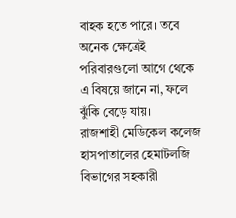বাহক হতে পারে। তবে অনেক ক্ষেত্রেই পরিবারগুলো আগে থেকে এ বিষয়ে জানে না, ফলে ঝুঁকি বেড়ে যায়।
রাজশাহী মেডিকেল কলেজ হাসপাতালের হেমাটলজি বিভাগের সহকারী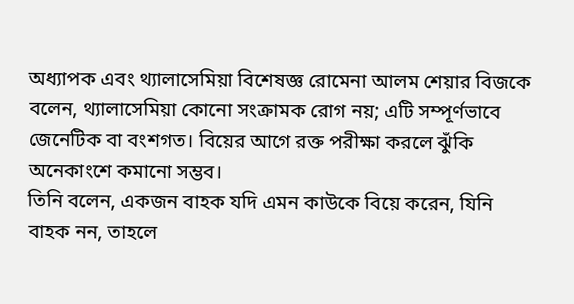অধ্যাপক এবং থ্যালাসেমিয়া বিশেষজ্ঞ রোমেনা আলম শেয়ার বিজকে বলেন, থ্যালাসেমিয়া কোনো সংক্রামক রোগ নয়; এটি সম্পূর্ণভাবে জেনেটিক বা বংশগত। বিয়ের আগে রক্ত পরীক্ষা করলে ঝুঁকি অনেকাংশে কমানো সম্ভব।
তিনি বলেন, একজন বাহক যদি এমন কাউকে বিয়ে করেন, যিনি বাহক নন, তাহলে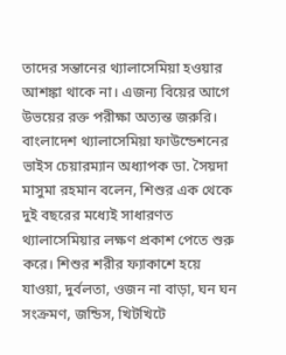তাদের সন্তানের থ্যালাসেমিয়া হওয়ার আশঙ্কা থাকে না। এজন্য বিয়ের আগে উভয়ের রক্ত পরীক্ষা অত্যন্ত জরুরি।
বাংলাদেশ থ্যালাসেমিয়া ফাউন্ডেশনের ভাইস চেয়ারম্যান অধ্যাপক ডা. সৈয়দা মাসুমা রহমান বলেন, শিশুর এক থেকে দুই বছরের মধ্যেই সাধারণত থ্যালাসেমিয়ার লক্ষণ প্রকাশ পেতে শুরু করে। শিশুর শরীর ফ্যাকাশে হয়ে যাওয়া, দুর্বলতা, ওজন না বাড়া, ঘন ঘন সংক্রমণ, জন্ডিস, খিটখিটে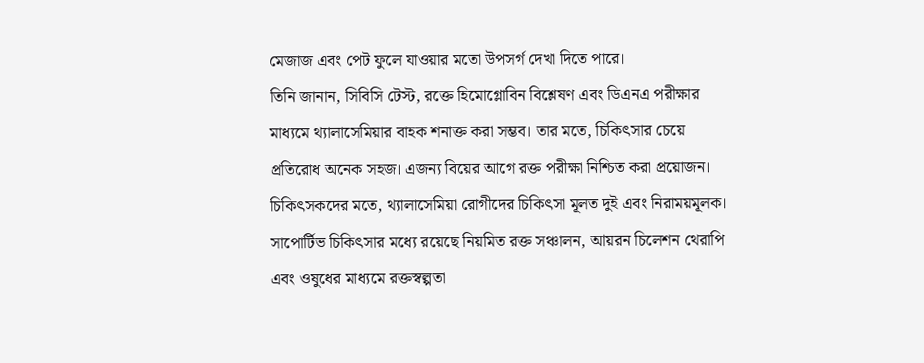মেজাজ এবং পেট ফুলে যাওয়ার মতো উপসর্গ দেখা দিতে পারে।
তিনি জানান, সিবিসি টেস্ট, রক্তে হিমোগ্লোবিন বিশ্লেষণ এবং ডিএনএ পরীক্ষার মাধ্যমে থ্যালাসেমিয়ার বাহক শনাক্ত করা সম্ভব। তার মতে, চিকিৎসার চেয়ে প্রতিরোধ অনেক সহজ। এজন্য বিয়ের আগে রক্ত পরীক্ষা নিশ্চিত করা প্রয়োজন।
চিকিৎসকদের মতে, থ্যালাসেমিয়া রোগীদের চিকিৎসা মূলত দুই এবং নিরাময়মূলক। সাপোর্টিভ চিকিৎসার মধ্যে রয়েছে নিয়মিত রক্ত সঞ্চালন, আয়রন চিলেশন থেরাপি এবং ওষুধের মাধ্যমে রক্তস্বল্পতা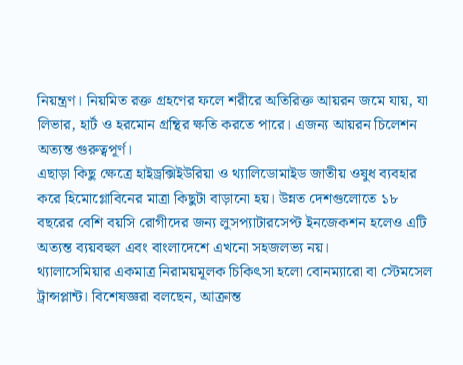নিয়ন্ত্রণ। নিয়মিত রক্ত গ্রহণের ফলে শরীরে অতিরিক্ত আয়রন জমে যায়, যা লিভার, হার্ট ও হরমোন গ্রন্থির ক্ষতি করতে পারে। এজন্য আয়রন চিলেশন অত্যন্ত গুরুত্বপূর্ণ।
এছাড়া কিছু ক্ষেত্রে হাইড্রক্সিইউরিয়া ও থ্যালিডোমাইড জাতীয় ওষুধ ব্যবহার করে হিমোগ্লোবিনের মাত্রা কিছুটা বাড়ানো হয়। উন্নত দেশগুলোতে ১৮ বছরের বেশি বয়সি রোগীদের জন্য লুসপ্যাটারসেপ্ট ইনজেকশন হলেও এটি অত্যন্ত ব্যয়বহুল এবং বাংলাদেশে এখনো সহজলভ্য নয়।
থ্যালাসেমিয়ার একমাত্র নিরাময়মূলক চিকিৎসা হলো বোনম্যারো বা স্টেমসেল ট্রান্সপ্লান্ট। বিশেষজ্ঞরা বলছেন, আক্রান্ত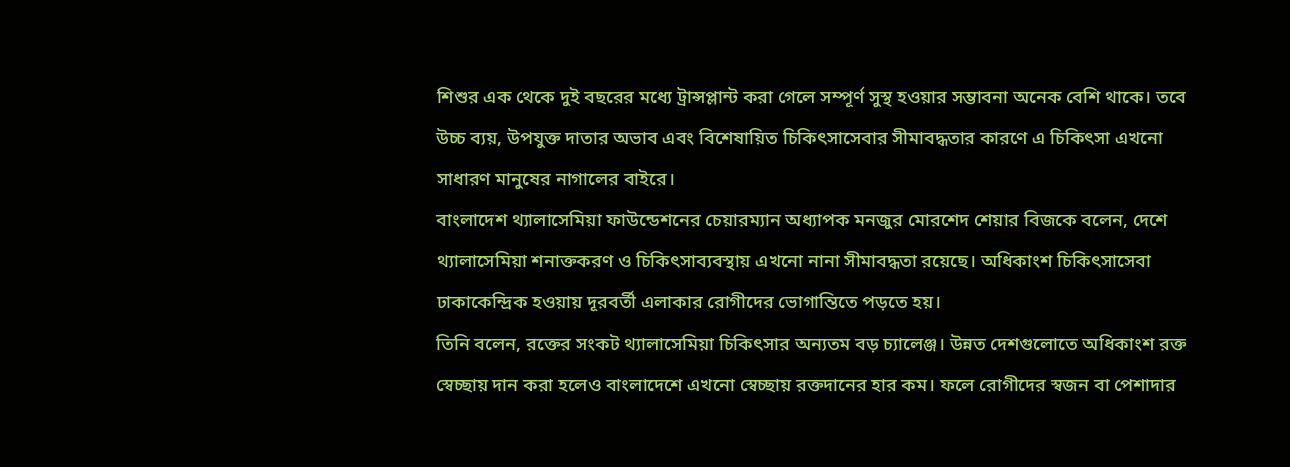শিশুর এক থেকে দুই বছরের মধ্যে ট্রান্সপ্লান্ট করা গেলে সম্পূর্ণ সুস্থ হওয়ার সম্ভাবনা অনেক বেশি থাকে। তবে উচ্চ ব্যয়, উপযুক্ত দাতার অভাব এবং বিশেষায়িত চিকিৎসাসেবার সীমাবদ্ধতার কারণে এ চিকিৎসা এখনো সাধারণ মানুষের নাগালের বাইরে।
বাংলাদেশ থ্যালাসেমিয়া ফাউন্ডেশনের চেয়ারম্যান অধ্যাপক মনজুর মোরশেদ শেয়ার বিজকে বলেন, দেশে থ্যালাসেমিয়া শনাক্তকরণ ও চিকিৎসাব্যবস্থায় এখনো নানা সীমাবদ্ধতা রয়েছে। অধিকাংশ চিকিৎসাসেবা ঢাকাকেন্দ্রিক হওয়ায় দূরবর্তী এলাকার রোগীদের ভোগান্তিতে পড়তে হয়।
তিনি বলেন, রক্তের সংকট থ্যালাসেমিয়া চিকিৎসার অন্যতম বড় চ্যালেঞ্জ। উন্নত দেশগুলোতে অধিকাংশ রক্ত স্বেচ্ছায় দান করা হলেও বাংলাদেশে এখনো স্বেচ্ছায় রক্তদানের হার কম। ফলে রোগীদের স্বজন বা পেশাদার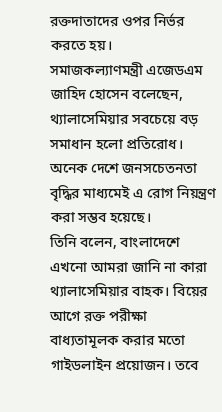রক্তদাতাদের ওপর নির্ভর করতে হয়।
সমাজকল্যাণমন্ত্রী এজেডএম জাহিদ হোসেন বলেছেন, থ্যালাসেমিয়ার সবচেয়ে বড় সমাধান হলো প্রতিরোধ। অনেক দেশে জনসচেতনতা বৃদ্ধির মাধ্যমেই এ রোগ নিয়ন্ত্রণ করা সম্ভব হয়েছে।
তিনি বলেন, বাংলাদেশে এখনো আমরা জানি না কারা থ্যালাসেমিয়ার বাহক। বিয়ের আগে রক্ত পরীক্ষা বাধ্যতামূলক করার মতো গাইডলাইন প্রয়োজন। তবে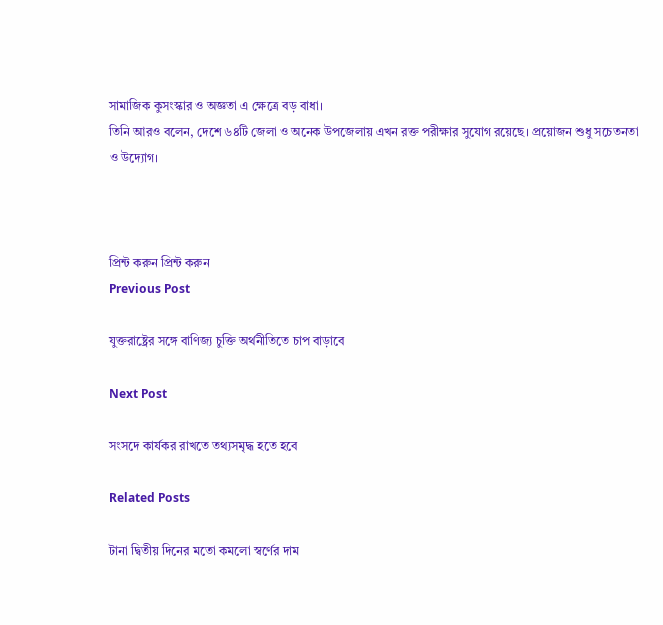সামাজিক কুসংস্কার ও অজ্ঞতা এ ক্ষেত্রে বড় বাধা।
তিনি আরও বলেন, দেশে ৬৪টি জেলা ও অনেক উপজেলায় এখন রক্ত পরীক্ষার সুযোগ রয়েছে। প্রয়োজন শুধু সচেতনতা ও উদ্যোগ।



প্রিন্ট করুন প্রিন্ট করুন
Previous Post

যুক্তরাষ্ট্রের সঙ্গে বাণিজ্য চুক্তি অর্থনীতিতে চাপ বাড়াবে

Next Post

সংসদে কার্যকর রাখতে তথ্যসমৃদ্ধ হতে হবে

Related Posts

টানা দ্বিতীয় দিনের মতো কমলো স্বর্ণের দাম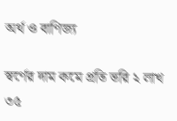অর্থ ও বাণিজ্য

স্বর্ণের দাম কমে প্রতি ভরি ২ লাখ ৩৫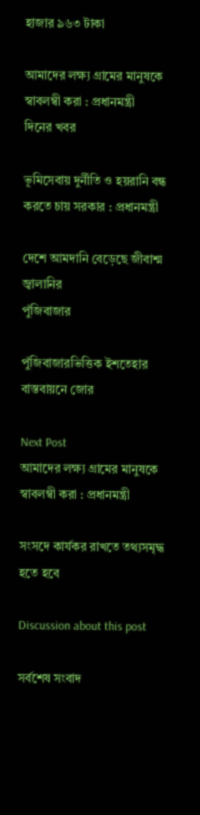হাজার ৯৬৩ টাকা

আমাদের লক্ষ্য গ্রামের মানুষকে স্বাবলম্বী করা : প্রধানমন্ত্রী
দিনের খবর

ভূমিসেবায় দুর্নীতি ও হয়রানি বন্ধ করতে চায় সরকার : প্রধানমন্ত্রী

দেশে আমদানি বেড়েছে জীবাশ্ম জ্বালানির
পুঁজিবাজার

পুঁজিবাজারভিত্তিক ইশতেহার বাস্তবায়নে জোর

Next Post
আমাদের লক্ষ্য গ্রামের মানুষকে স্বাবলম্বী করা : প্রধানমন্ত্রী

সংসদে কার্যকর রাখতে তথ্যসমৃদ্ধ হতে হবে

Discussion about this post

সর্বশেষ সংবাদ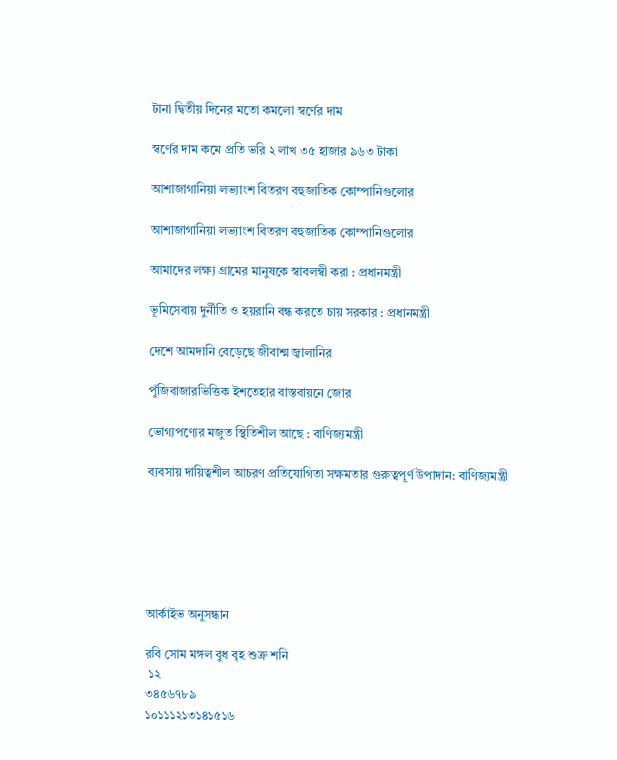টানা দ্বিতীয় দিনের মতো কমলো স্বর্ণের দাম

স্বর্ণের দাম কমে প্রতি ভরি ২ লাখ ৩৫ হাজার ৯৬৩ টাকা

আশাজাগানিয়া লভ্যাংশ বিতরণ বহুজাতিক কোম্পানিগুলোর

আশাজাগানিয়া লভ্যাংশ বিতরণ বহুজাতিক কোম্পানিগুলোর

আমাদের লক্ষ্য গ্রামের মানুষকে স্বাবলম্বী করা : প্রধানমন্ত্রী

ভূমিসেবায় দুর্নীতি ও হয়রানি বন্ধ করতে চায় সরকার : প্রধানমন্ত্রী

দেশে আমদানি বেড়েছে জীবাশ্ম জ্বালানির

পুঁজিবাজারভিত্তিক ইশতেহার বাস্তবায়নে জোর

ভোগ্যপণ্যের মজুত স্থিতিশীল আছে : বাণিজ্যমন্ত্রী

ব্যবসায় দায়িত্বশীল আচরণ প্রতিযোগিতা সক্ষমতার গুরুত্বপূর্ণ উপাদান: বাণিজ্যমন্ত্রী






আর্কাইভ অনুসন্ধান

রবি সোম মঙ্গল বুধ বৃহ শুক্র শনি
 ১২
৩৪৫৬৭৮৯
১০১১১২১৩১৪১৫১৬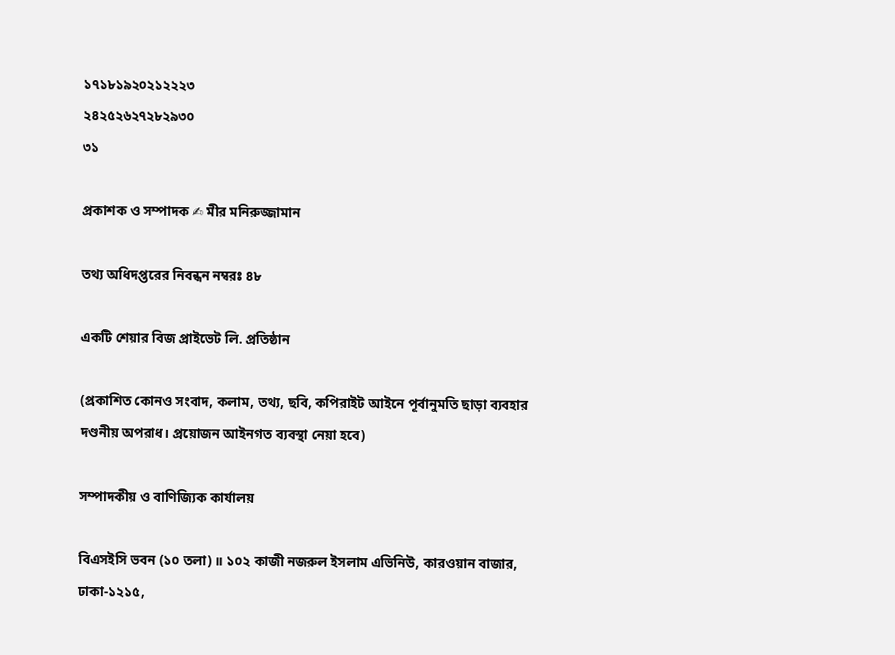১৭১৮১৯২০২১২২২৩
২৪২৫২৬২৭২৮২৯৩০
৩১

প্রকাশক ও সম্পাদক ✍ মীর মনিরুজ্জামান

তথ‌্য অ‌ধিদপ্ত‌রের নিবন্ধন নম্বরঃ ৪৮

একটি শেয়ার বিজ প্রাইভেট লি. প্রতিষ্ঠান

(প্রকাশিত কোনও সংবাদ, কলাম, তথ্য, ছবি, কপিরাইট আইনে পূর্বানুমতি ছাড়া ব্যবহার দণ্ডনীয় অপরাধ। প্রয়োজন আইনগত ব্যবস্থা নেয়া হবে)

সম্পাদকীয় ও বাণিজ্যিক কার্যালয়

বিএসইসি ভবন (১০ তলা) ॥ ১০২ কাজী নজরুল ইসলাম এভিনিউ, কারওয়ান বাজার, ঢাকা-১২১৫,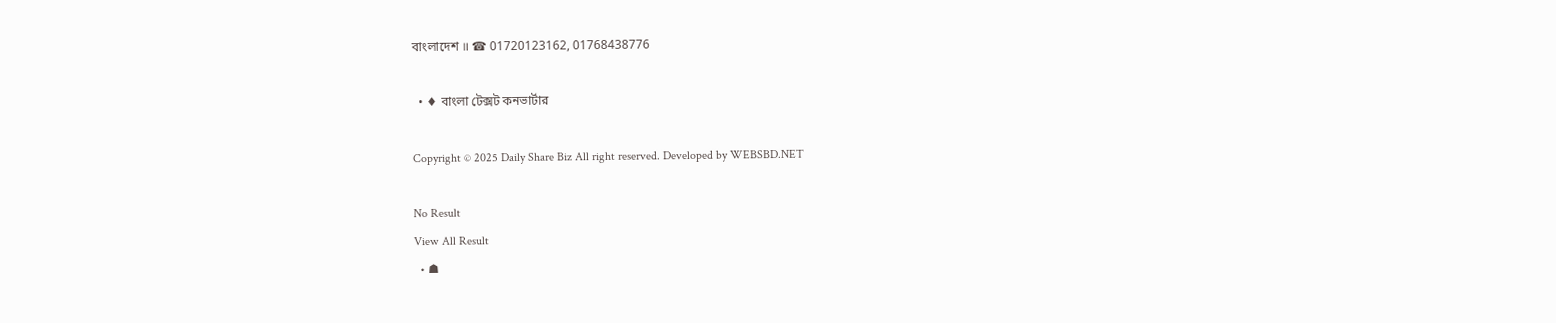বাংলাদেশ ॥ ☎ 01720123162, 01768438776

  • ♦ বাংলা টেক্সট কনভার্টার

Copyright © 2025 Daily Share Biz All right reserved. Developed by WEBSBD.NET

No Result
View All Result
  • ☗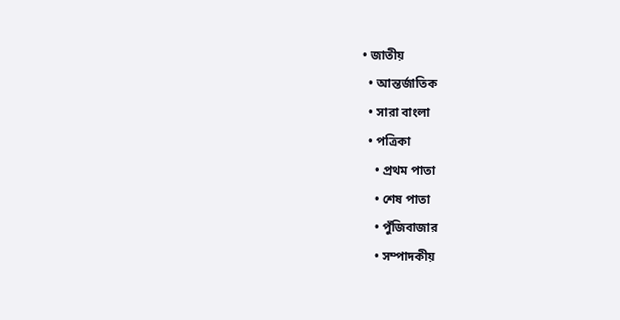• জাতীয়
  • আন্তর্জাতিক
  • সারা বাংলা
  • পত্রিকা
    • প্রথম পাতা
    • শেষ পাতা
    • পুঁজিবাজার
    • সম্পাদকীয়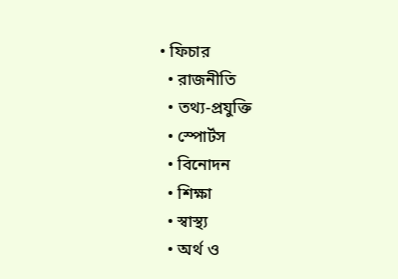• ফিচার
  • রাজনীতি
  • তথ্য-প্রযুক্তি
  • স্পোর্টস
  • বিনোদন
  • শিক্ষা
  • স্বাস্থ্য
  • অর্থ ও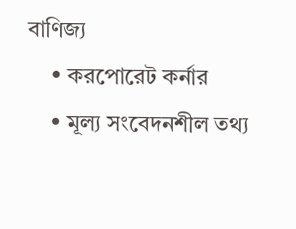বাণিজ্য
    • করপোরেট কর্নার
    • মূল্য সংবেদনশীল তথ্য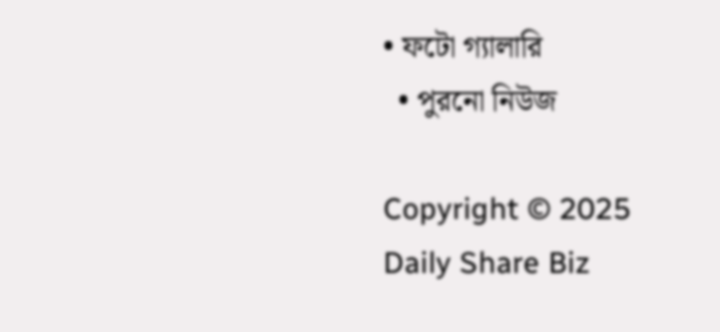• ফটো গ্যালারি
  • পুরনো নিউজ

Copyright © 2025 Daily Share Biz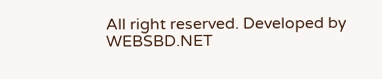All right reserved. Developed by WEBSBD.NET